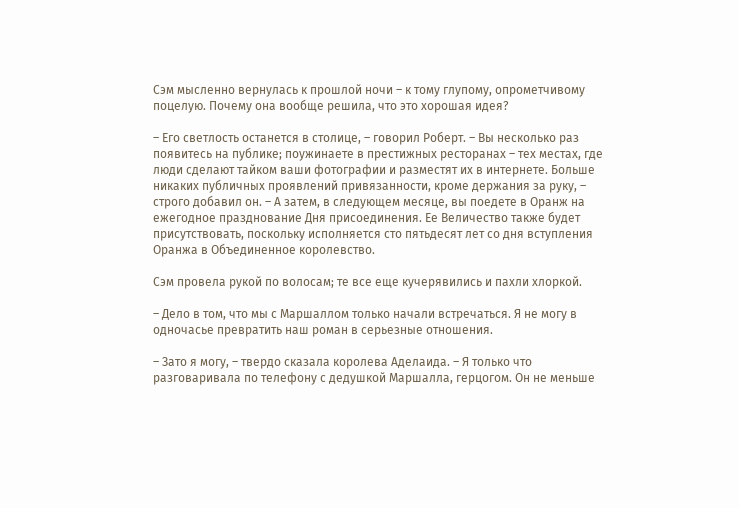Сэм мысленно вернулась к прошлой ночи – к тому глупому, опрометчивому поцелую. Почему она вообще решила, что это хорошая идея?

– Его светлость останется в столице, – говорил Роберт. – Вы несколько раз появитесь на публике; поужинаете в престижных ресторанах – тех местах, где люди сделают тайком ваши фотографии и разместят их в интернете. Больше никаких публичных проявлений привязанности, кроме держания за руку, – строго добавил он. – А затем, в следующем месяце, вы поедете в Оранж на ежегодное празднование Дня присоединения. Ее Величество также будет присутствовать, поскольку исполняется сто пятьдесят лет со дня вступления Оранжа в Объединенное королевство.

Сэм провела рукой по волосам; те все еще кучерявились и пахли хлоркой.

– Дело в том, что мы с Маршаллом только начали встречаться. Я не могу в одночасье превратить наш роман в серьезные отношения.

– Зато я могу, – твердо сказала королева Аделаида. – Я только что разговаривала по телефону с дедушкой Маршалла, герцогом. Он не меньше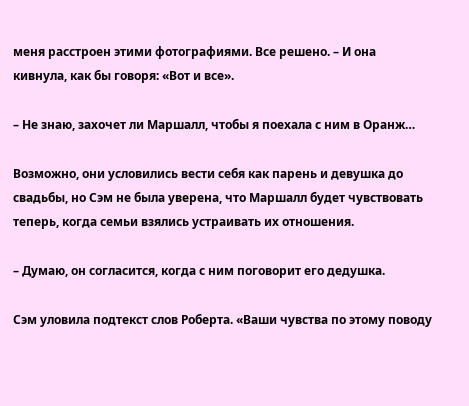меня расстроен этими фотографиями. Все решено. – И она кивнула, как бы говоря: «Вот и все».

– Не знаю, захочет ли Маршалл, чтобы я поехала с ним в Оранж…

Возможно, они условились вести себя как парень и девушка до свадьбы, но Сэм не была уверена, что Маршалл будет чувствовать теперь, когда семьи взялись устраивать их отношения.

– Думаю, он согласится, когда с ним поговорит его дедушка.

Сэм уловила подтекст слов Роберта. «Ваши чувства по этому поводу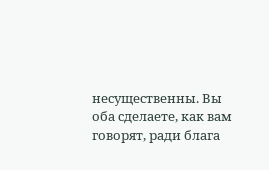несущественны. Вы оба сделаете, как вам говорят, ради блага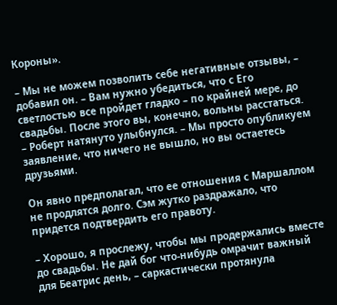Короны».

– Мы не можем позволить себе негативные отзывы, – добавил он. – Вам нужно убедиться, что с Его светлостью все пройдет гладко – по крайней мере, до свадьбы. После этого вы, конечно, вольны расстаться. – Роберт натянуто улыбнулся. – Мы просто опубликуем заявление, что ничего не вышло, но вы остаетесь друзьями.

Он явно предполагал, что ее отношения с Маршаллом не продлятся долго. Сэм жутко раздражало, что придется подтвердить его правоту.

– Хорошо, я прослежу, чтобы мы продержались вместе до свадьбы. Не дай бог что-нибудь омрачит важный для Беатрис день, – саркастически протянула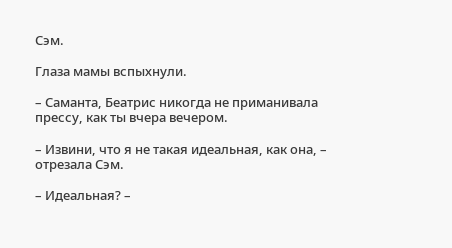Сэм.

Глаза мамы вспыхнули.

– Саманта, Беатрис никогда не приманивала прессу, как ты вчера вечером.

– Извини, что я не такая идеальная, как она, – отрезала Сэм.

– Идеальная? –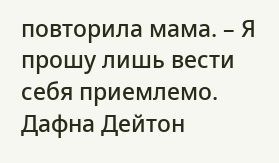повторила мама. – Я прошу лишь вести себя приемлемо. Дафна Дейтон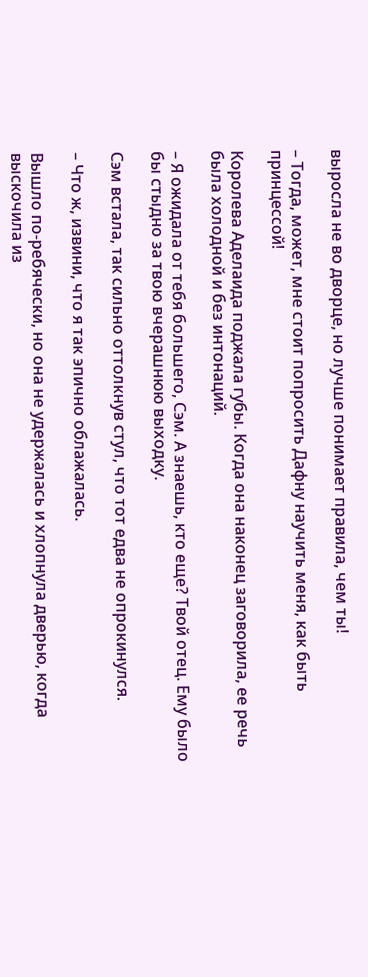выросла не во дворце, но лучше понимает правила, чем ты!

– Тогда, может, мне стоит попросить Дафну научить меня, как быть принцессой!

Королева Аделаида поджала губы. Когда она наконец заговорила, ее речь была холодной и без интонаций.

– Я ожидала от тебя большего, Сэм. А знаешь, кто еще? Твой отец. Ему было бы стыдно за твою вчерашнюю выходку.

Сэм встала, так сильно оттолкнув стул, что тот едва не опрокинулся.

– Что ж, извини, что я так эпично облажалась.

Вышло по-ребячески, но она не удержалась и хлопнула дверью, когда выскочила из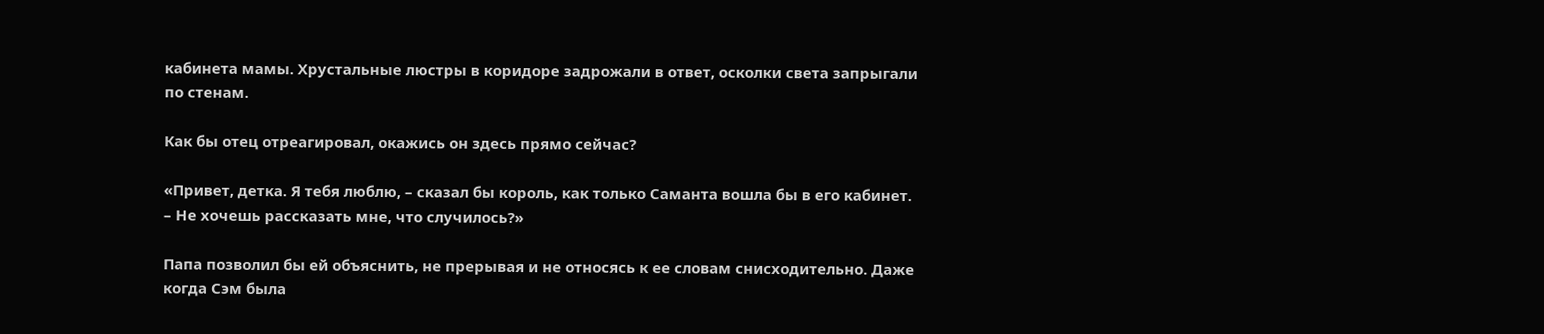кабинета мамы. Хрустальные люстры в коридоре задрожали в ответ, осколки света запрыгали по стенам.

Как бы отец отреагировал, окажись он здесь прямо сейчас?

«Привет, детка. Я тебя люблю, – сказал бы король, как только Саманта вошла бы в его кабинет. – Не хочешь рассказать мне, что случилось?»

Папа позволил бы ей объяснить, не прерывая и не относясь к ее словам снисходительно. Даже когда Сэм была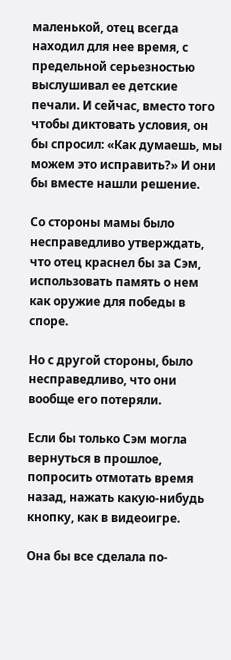маленькой, отец всегда находил для нее время, с предельной серьезностью выслушивал ее детские печали. И сейчас, вместо того чтобы диктовать условия, он бы спросил: «Как думаешь, мы можем это исправить?» И они бы вместе нашли решение.

Со стороны мамы было несправедливо утверждать, что отец краснел бы за Сэм, использовать память о нем как оружие для победы в споре.

Но с другой стороны, было несправедливо, что они вообще его потеряли.

Если бы только Сэм могла вернуться в прошлое, попросить отмотать время назад, нажать какую-нибудь кнопку, как в видеоигре.

Она бы все сделала по-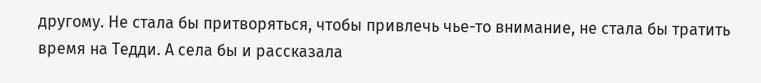другому. Не стала бы притворяться, чтобы привлечь чье-то внимание, не стала бы тратить время на Тедди. А села бы и рассказала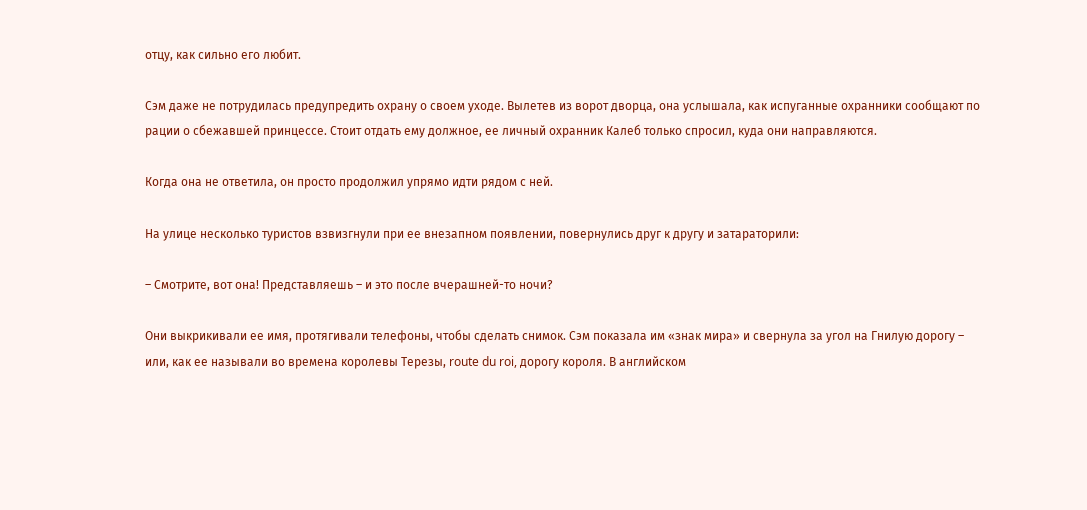отцу, как сильно его любит.

Сэм даже не потрудилась предупредить охрану о своем уходе. Вылетев из ворот дворца, она услышала, как испуганные охранники сообщают по рации о сбежавшей принцессе. Стоит отдать ему должное, ее личный охранник Калеб только спросил, куда они направляются.

Когда она не ответила, он просто продолжил упрямо идти рядом с ней.

На улице несколько туристов взвизгнули при ее внезапном появлении, повернулись друг к другу и затараторили:

– Смотрите, вот она! Представляешь – и это после вчерашней-то ночи?

Они выкрикивали ее имя, протягивали телефоны, чтобы сделать снимок. Сэм показала им «знак мира» и свернула за угол на Гнилую дорогу – или, как ее называли во времена королевы Терезы, route du roi, дорогу короля. В английском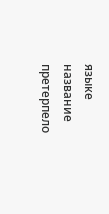языке название претерпело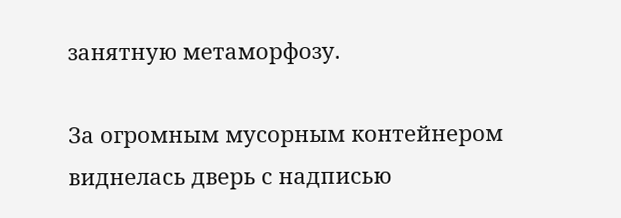занятную метаморфозу.

За огромным мусорным контейнером виднелась дверь с надписью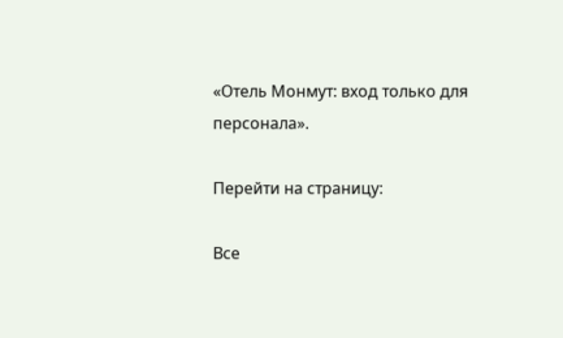«Отель Монмут: вход только для персонала».

Перейти на страницу:

Все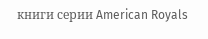книги серии American Royals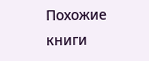Похожие книги